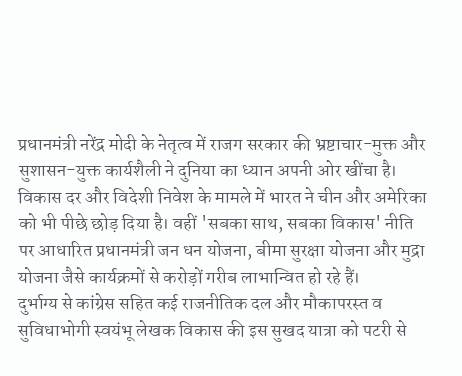प्रधानमंत्री नरेंद्र मोदी के नेतृत्व में राजग सरकार की भ्रष्टाचार-मुक्त और सुशासन-युक्त कार्यशैली ने दुनिया का ध्यान अपनी ओर खींचा है। विकास दर और विदेशी निवेश के मामले में भारत ने चीन और अमेरिका को भी पीछे छोड़ दिया है। वहीं 'सबका साथ, सबका विकास' नीति पर आधारित प्रधानमंत्री जन धन योजना, बीमा सुरक्षा योजना और मुद्रा योजना जैसे कार्यक्रमों से करोड़ों गरीब लाभान्वित हो रहे हैं।
दुर्भाग्य से कांग्रेस सहित कई राजनीतिक दल और मौकापरस्त व सुविधाभोगी स्वयंभू लेखक विकास की इस सुखद यात्रा को पटरी से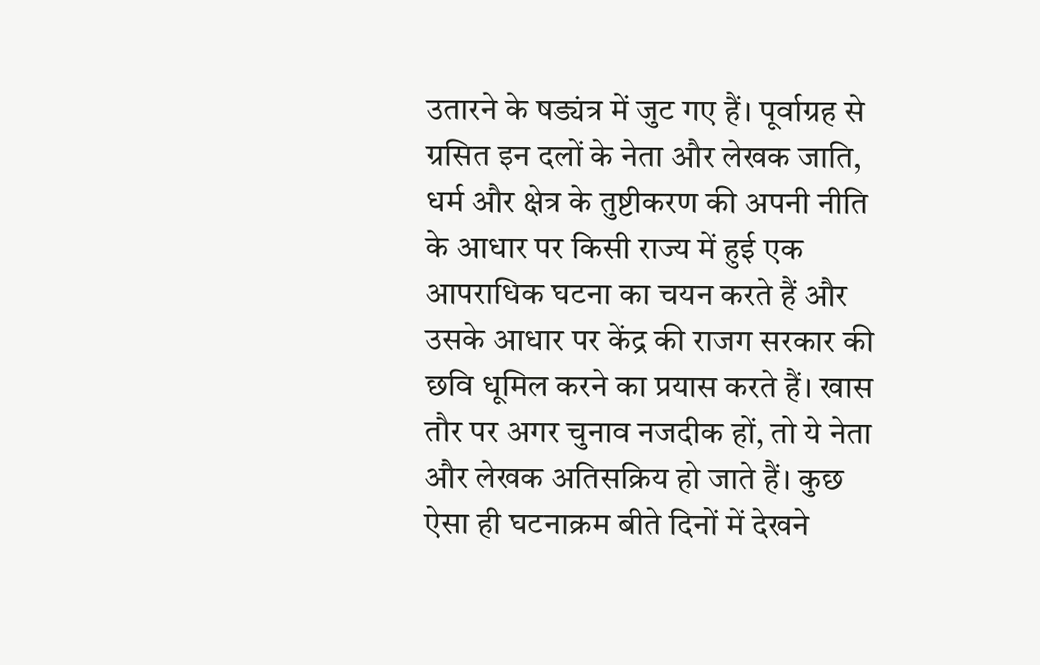उतारने के षड्यंत्र में जुट गए हैं। पूर्वाग्रह से ग्रसित इन दलों के नेता और लेखक जाति, धर्म और क्षेत्र के तुष्टीकरण की अपनी नीति के आधार पर किसी राज्य में हुई एक आपराधिक घटना का चयन करते हैं और उसके आधार पर केंद्र की राजग सरकार की छवि धूमिल करने का प्रयास करते हैं। खास तौर पर अगर चुनाव नजदीक हों, तो ये नेता और लेखक अतिसक्रिय हो जाते हैं। कुछ ऐसा ही घटनाक्रम बीते दिनों में देखने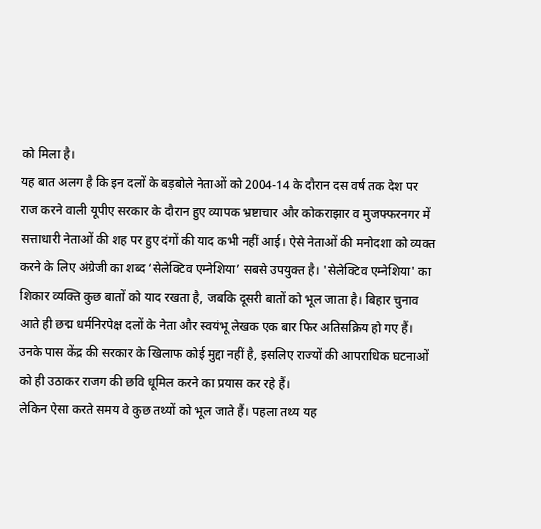को मिला है।
यह बात अलग है कि इन दलों के बड़बोले नेताओं को 2004-14 के दौरान दस वर्ष तक देश पर राज करने वाली यूपीए सरकार के दौरान हुए व्यापक भ्रष्टाचार और कोकराझार व मुजफ्फरनगर में सत्ताधारी नेताओं की शह पर हुए दंगों की याद कभी नहीं आई। ऐसे नेताओं की मनोदशा को व्यक्त करने के लिए अंग्रेजी का शब्द ‘सेलेक्टिव एम्नेशिया’ सबसे उपयुक्त है। 'सेलेक्टिव एम्नेशिया' का शिकार व्यक्ति कुछ बातों को याद रखता है, जबकि दूसरी बातों को भूल जाता है। बिहार चुनाव आते ही छद्म धर्मनिरपेक्ष दलों के नेता और स्वयंभू लेखक एक बार फिर अतिसक्रिय हो गए हैं। उनके पास केंद्र की सरकार के खिलाफ कोई मुद्दा नहीं है, इसलिए राज्यों की आपराधिक घटनाओं को ही उठाकर राजग की छवि धूमिल करने का प्रयास कर रहे हैं।
लेकिन ऐसा करते समय वे कुछ तथ्यों को भूल जाते हैं। पहला तथ्य यह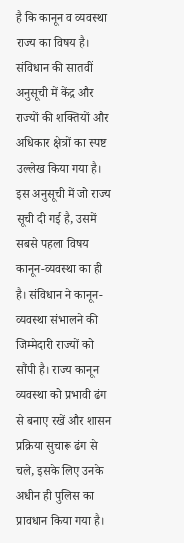है कि कानून व व्यवस्था राज्य का विषय है। संविधान की सातवीं अनुसूची में केंद्र और राज्यों की शक्तियों और अधिकार क्षेत्रों का स्पष्ट उल्लेख किया गया है। इस अनुसूची में जो राज्य सूची दी गई है, उसमें सबसे पहला विषय कानून-व्यवस्था का ही है। संविधान ने कानून-व्यवस्था संभालने की जिम्मेदारी राज्यों को सौंपी है। राज्य कानून व्यवस्था को प्रभावी ढंग से बनाए रखें और शासन प्रक्रिया सुचारू ढंग से चले, इसके लिए उनके अधीन ही पुलिस का प्रावधान किया गया है।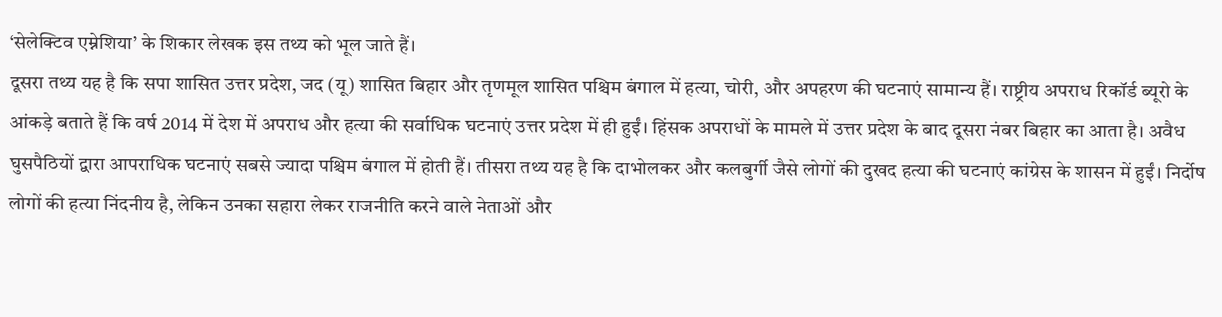‘सेलेक्टिव एम्नेशिया’ के शिकार लेखक इस तथ्य को भूल जाते हैं।
दूसरा तथ्य यह है कि सपा शासित उत्तर प्रदेश, जद (यू) शासित बिहार और तृणमूल शासित पश्चिम बंगाल में हत्या, चोरी, और अपहरण की घटनाएं सामान्य हैं। राष्ट्रीय अपराध रिकॉर्ड ब्यूरो के आंकड़े बताते हैं कि वर्ष 2014 में देश में अपराध और हत्या की सर्वाधिक घटनाएं उत्तर प्रदेश में ही हुईं। हिंसक अपराधों के मामले में उत्तर प्रदेश के बाद दूसरा नंबर बिहार का आता है। अवैध घुसपैठियों द्वारा आपराधिक घटनाएं सबसे ज्यादा पश्चिम बंगाल में होती हैं। तीसरा तथ्य यह है कि दाभोलकर और कलबुर्गी जैसे लोगों की दुखद हत्या की घटनाएं कांग्रेस के शासन में हुईं। निर्दोष लोगों की हत्या निंदनीय है, लेकिन उनका सहारा लेकर राजनीति करने वाले नेताओं और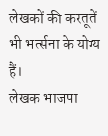लेखकों की करतूतें भी भर्त्सना के योग्य हैं।
लेखक भाजपा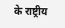के राष्ट्रीय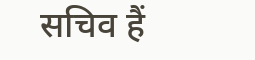सचिव हैं